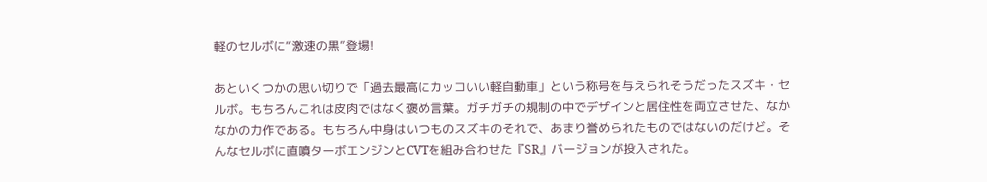軽のセルボに“激速の黒”登場!

あといくつかの思い切りで「過去最高にカッコいい軽自動車」という称号を与えられそうだったスズキ・セルボ。もちろんこれは皮肉ではなく褒め言葉。ガチガチの規制の中でデザインと居住性を両立させた、なかなかの力作である。もちろん中身はいつものスズキのそれで、あまり誉められたものではないのだけど。そんなセルボに直噴ターボエンジンとCVTを組み合わせた『SR』バージョンが投入された。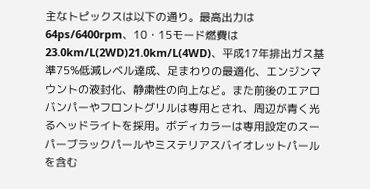主なトピックスは以下の通り。最高出力は64ps/6400rpm、10・15モード燃費は23.0km/L(2WD)21.0km/L(4WD)、平成17年排出ガス基準75%低減レベル達成、足まわりの最適化、エンジンマウントの液封化、静粛性の向上など。また前後のエアロバンパーやフロントグリルは専用とされ、周辺が青く光るヘッドライトを採用。ボディカラーは専用設定のスーパーブラックパールやミステリアスバイオレットパールを含む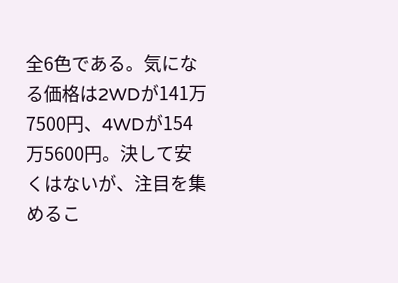全6色である。気になる価格は2WDが141万7500円、4WDが154万5600円。決して安くはないが、注目を集めるこ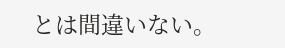とは間違いない。